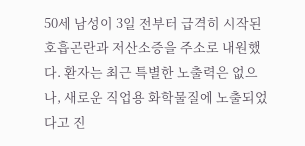50세 남성이 3일 전부터 급격히 시작된 호흡곤란과 저산소증을 주소로 내원했다. 환자는 최근 특별한 노출력은 없으나, 새로운 직업용 화학물질에 노출되었다고 진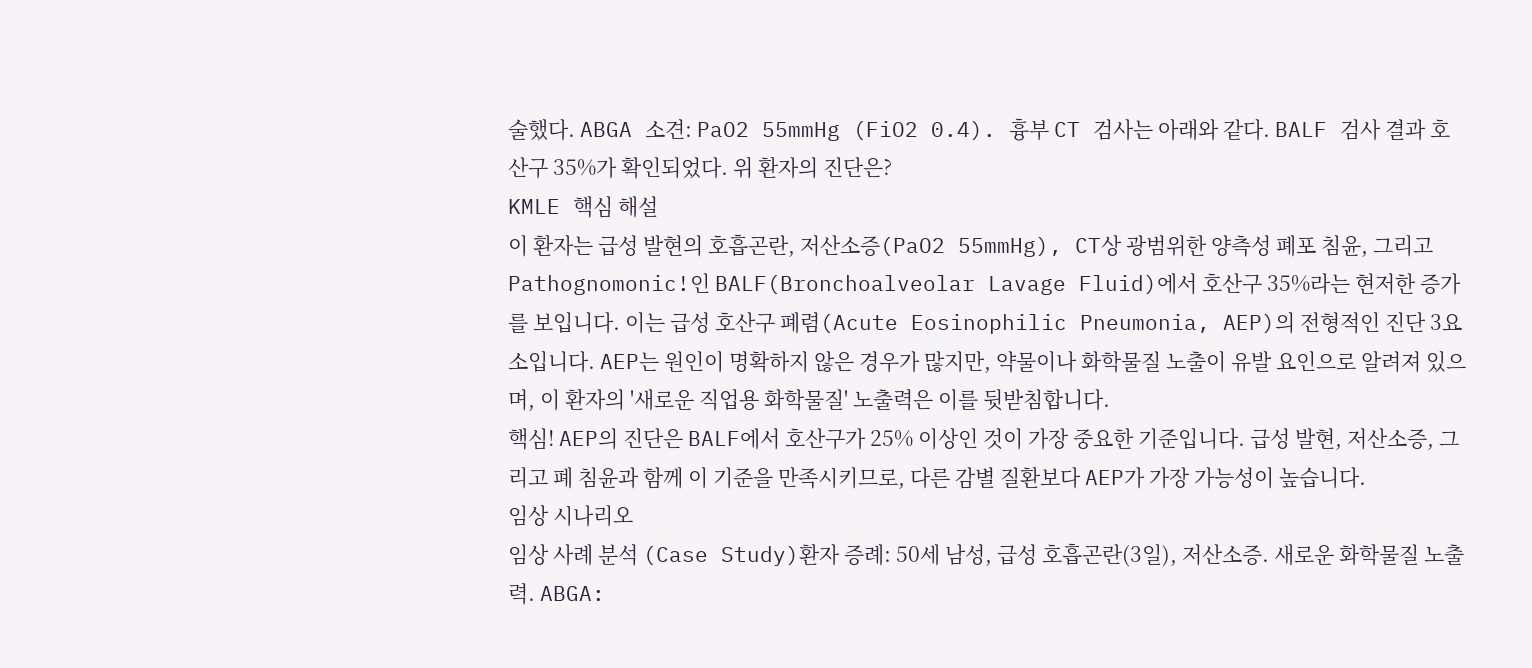술했다. ABGA 소견: PaO2 55mmHg (FiO2 0.4). 흉부 CT 검사는 아래와 같다. BALF 검사 결과 호산구 35%가 확인되었다. 위 환자의 진단은?
KMLE 핵심 해설
이 환자는 급성 발현의 호흡곤란, 저산소증(PaO2 55mmHg), CT상 광범위한 양측성 폐포 침윤, 그리고 Pathognomonic!인 BALF(Bronchoalveolar Lavage Fluid)에서 호산구 35%라는 현저한 증가를 보입니다. 이는 급성 호산구 폐렴(Acute Eosinophilic Pneumonia, AEP)의 전형적인 진단 3요소입니다. AEP는 원인이 명확하지 않은 경우가 많지만, 약물이나 화학물질 노출이 유발 요인으로 알려져 있으며, 이 환자의 '새로운 직업용 화학물질' 노출력은 이를 뒷받침합니다.
핵심! AEP의 진단은 BALF에서 호산구가 25% 이상인 것이 가장 중요한 기준입니다. 급성 발현, 저산소증, 그리고 폐 침윤과 함께 이 기준을 만족시키므로, 다른 감별 질환보다 AEP가 가장 가능성이 높습니다.
임상 시나리오
임상 사례 분석 (Case Study)환자 증례: 50세 남성, 급성 호흡곤란(3일), 저산소증. 새로운 화학물질 노출력. ABGA: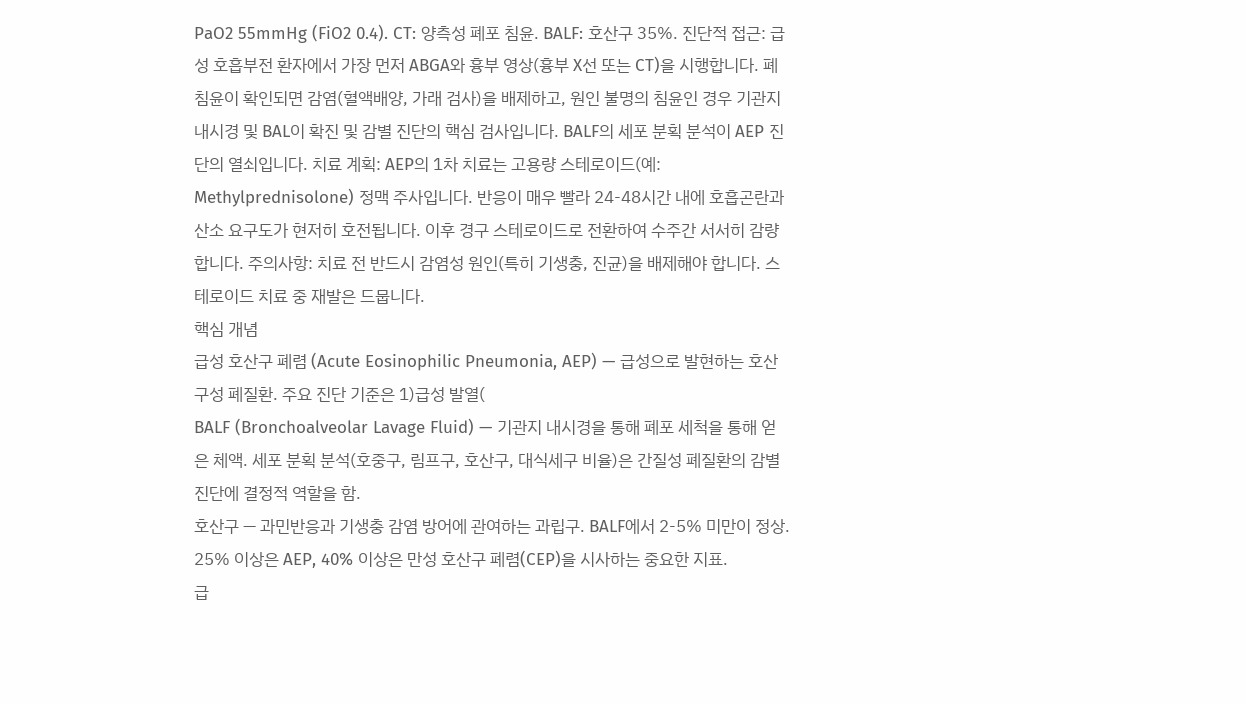PaO2 55mmHg (FiO2 0.4). CT: 양측성 폐포 침윤. BALF: 호산구 35%. 진단적 접근: 급성 호흡부전 환자에서 가장 먼저 ABGA와 흉부 영상(흉부 X선 또는 CT)을 시행합니다. 폐 침윤이 확인되면 감염(혈액배양, 가래 검사)을 배제하고, 원인 불명의 침윤인 경우 기관지 내시경 및 BAL이 확진 및 감별 진단의 핵심 검사입니다. BALF의 세포 분획 분석이 AEP 진단의 열쇠입니다. 치료 계획: AEP의 1차 치료는 고용량 스테로이드(예: Methylprednisolone) 정맥 주사입니다. 반응이 매우 빨라 24-48시간 내에 호흡곤란과 산소 요구도가 현저히 호전됩니다. 이후 경구 스테로이드로 전환하여 수주간 서서히 감량합니다. 주의사항: 치료 전 반드시 감염성 원인(특히 기생충, 진균)을 배제해야 합니다. 스테로이드 치료 중 재발은 드뭅니다.
핵심 개념
급성 호산구 폐렴 (Acute Eosinophilic Pneumonia, AEP) — 급성으로 발현하는 호산구성 폐질환. 주요 진단 기준은 1)급성 발열(
BALF (Bronchoalveolar Lavage Fluid) — 기관지 내시경을 통해 폐포 세척을 통해 얻은 체액. 세포 분획 분석(호중구, 림프구, 호산구, 대식세구 비율)은 간질성 폐질환의 감별 진단에 결정적 역할을 함.
호산구 — 과민반응과 기생충 감염 방어에 관여하는 과립구. BALF에서 2-5% 미만이 정상. 25% 이상은 AEP, 40% 이상은 만성 호산구 폐렴(CEP)을 시사하는 중요한 지표.
급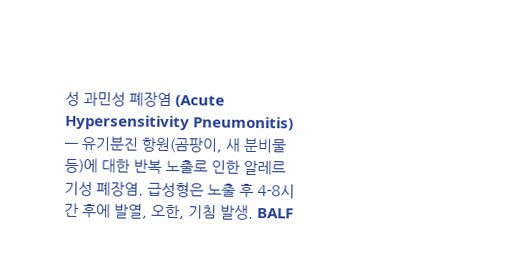성 과민성 폐장염 (Acute Hypersensitivity Pneumonitis) — 유기분진 항원(곰팡이, 새 분비물 등)에 대한 반복 노출로 인한 알레르기성 폐장염. 급성형은 노출 후 4-8시간 후에 발열, 오한, 기침 발생. BALF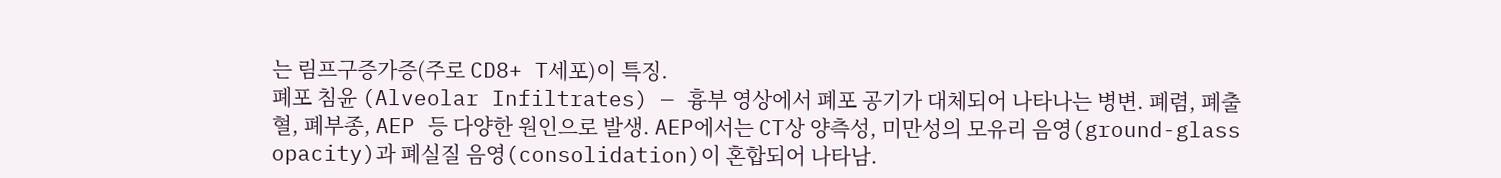는 림프구증가증(주로 CD8+ T세포)이 특징.
폐포 침윤 (Alveolar Infiltrates) — 흉부 영상에서 폐포 공기가 대체되어 나타나는 병변. 폐렴, 폐출혈, 폐부종, AEP 등 다양한 원인으로 발생. AEP에서는 CT상 양측성, 미만성의 모유리 음영(ground-glass opacity)과 폐실질 음영(consolidation)이 혼합되어 나타남.